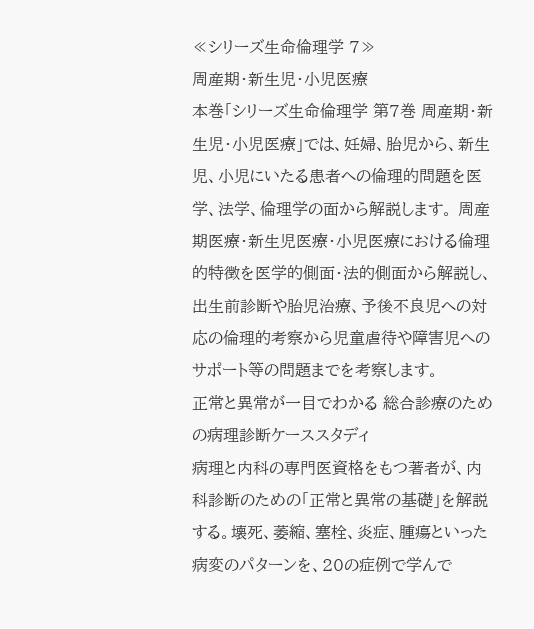≪シリーズ生命倫理学 7≫
周産期・新生児・小児医療
本巻「シリーズ生命倫理学 第7巻 周産期・新生児・小児医療」では、妊婦、胎児から、新生児、小児にいたる患者への倫理的問題を医学、法学、倫理学の面から解説します。 周産期医療・新生児医療・小児医療における倫理的特徴を医学的側面・法的側面から解説し、出生前診断や胎児治療、予後不良児への対応の倫理的考察から児童虐待や障害児へのサポート等の問題までを考察します。
正常と異常が一目でわかる 総合診療のための病理診断ケーススタディ
病理と内科の専門医資格をもつ著者が、内科診断のための「正常と異常の基礎」を解説する。壊死、萎縮、塞栓、炎症、腫瘍といった病変のパターンを、20の症例で学んで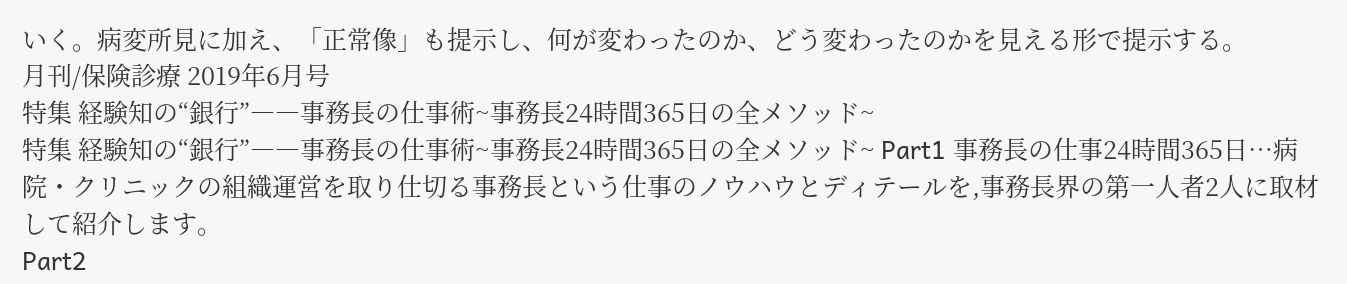いく。病変所見に加え、「正常像」も提示し、何が変わったのか、どう変わったのかを見える形で提示する。
月刊/保険診療 2019年6月号
特集 経験知の“銀行”――事務長の仕事術~事務長24時間365日の全メソッド~
特集 経験知の“銀行”――事務長の仕事術~事務長24時間365日の全メソッド~ Part1 事務長の仕事24時間365日…病院・クリニックの組織運営を取り仕切る事務長という仕事のノウハウとディテールを,事務長界の第一人者2人に取材して紹介します。
Part2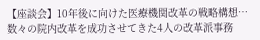【座談会】10年後に向けた医療機関改革の戦略構想…数々の院内改革を成功させてきた4人の改革派事務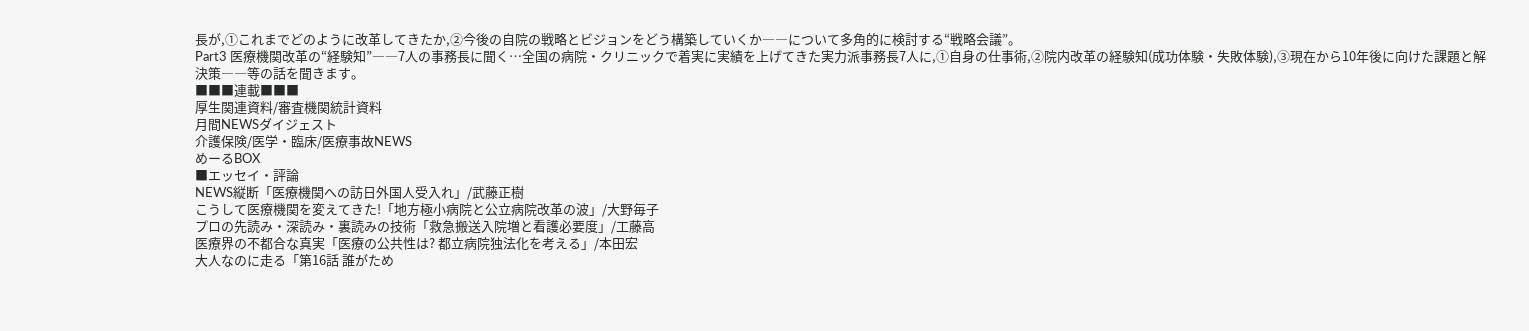長が,①これまでどのように改革してきたか,②今後の自院の戦略とビジョンをどう構築していくか――について多角的に検討する“戦略会議”。
Part3 医療機関改革の“経験知”――7人の事務長に聞く…全国の病院・クリニックで着実に実績を上げてきた実力派事務長7人に,①自身の仕事術,②院内改革の経験知(成功体験・失敗体験),③現在から10年後に向けた課題と解決策――等の話を聞きます。
■■■連載■■■
厚生関連資料/審査機関統計資料
月間NEWSダイジェスト
介護保険/医学・臨床/医療事故NEWS
めーるBOX
■エッセイ・評論
NEWS縦断「医療機関への訪日外国人受入れ」/武藤正樹
こうして医療機関を変えてきた!「地方極小病院と公立病院改革の波」/大野毎子
プロの先読み・深読み・裏読みの技術「救急搬送入院増と看護必要度」/工藤高
医療界の不都合な真実「医療の公共性は? 都立病院独法化を考える」/本田宏
大人なのに走る「第16話 誰がため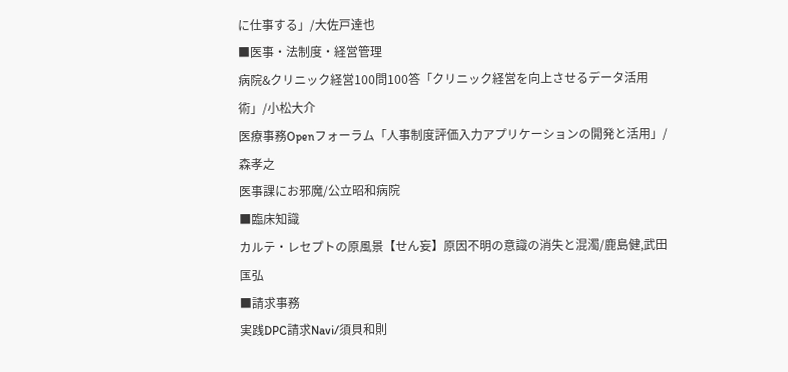に仕事する」/大佐戸達也
■医事・法制度・経営管理
病院&クリニック経営100問100答「クリニック経営を向上させるデータ活用術」/小松大介
医療事務Openフォーラム「人事制度評価入力アプリケーションの開発と活用」/森孝之
医事課にお邪魔/公立昭和病院
■臨床知識
カルテ・レセプトの原風景【せん妄】原因不明の意識の消失と混濁/鹿島健,武田匤弘
■請求事務
実践DPC請求Navi/須貝和則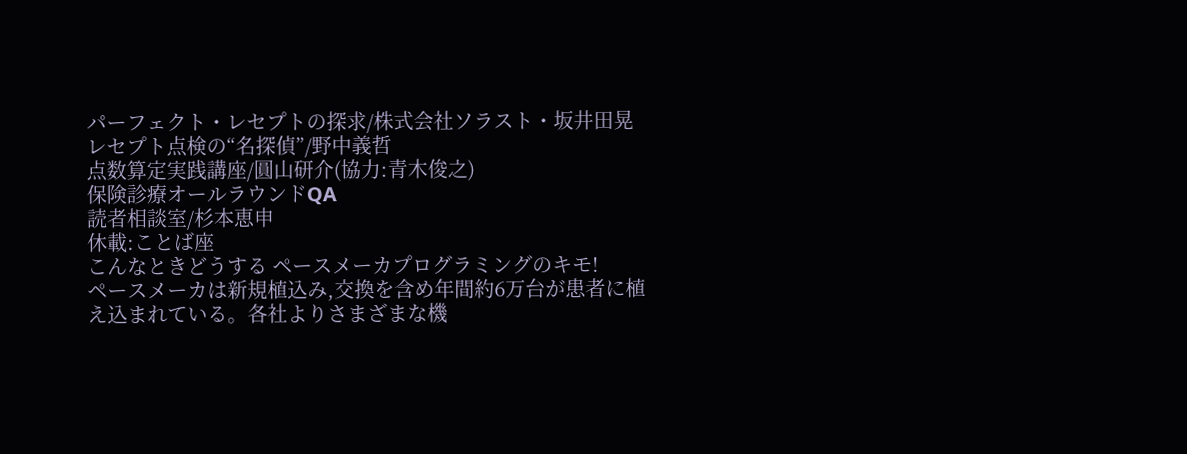パーフェクト・レセプトの探求/株式会社ソラスト・坂井田晃
レセプト点検の“名探偵”/野中義哲
点数算定実践講座/圓山研介(協力:青木俊之)
保険診療オールラウンドQA
読者相談室/杉本恵申
休載:ことば座
こんなときどうする ペースメーカプログラミングのキモ!
ペースメーカは新規植込み,交換を含め年間約6万台が患者に植え込まれている。各社よりさまざまな機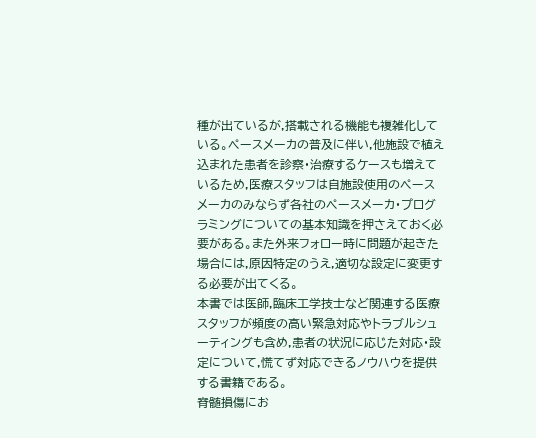種が出ているが,搭載される機能も複雑化している。ペースメーカの普及に伴い,他施設で植え込まれた患者を診察・治療するケースも増えているため,医療スタッフは自施設使用のペースメーカのみならず各社のペースメーカ・プログラミングについての基本知識を押さえておく必要がある。また外来フォロー時に問題が起きた場合には,原因特定のうえ,適切な設定に変更する必要が出てくる。
本書では医師,臨床工学技士など関連する医療スタッフが頻度の高い緊急対応やトラブルシューティングも含め,患者の状況に応じた対応・設定について,慌てず対応できるノウハウを提供する書籍である。
脊髄損傷にお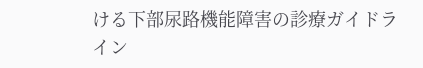ける下部尿路機能障害の診療ガイドライン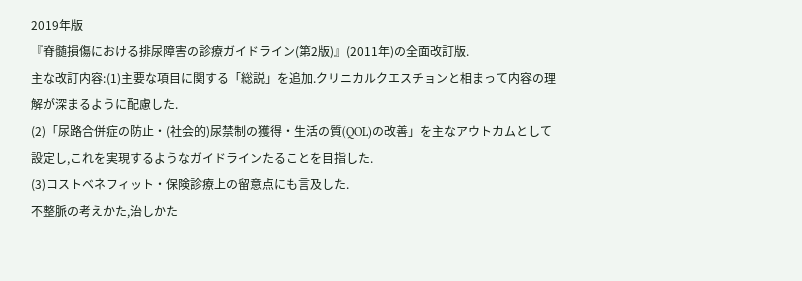2019年版
『脊髄損傷における排尿障害の診療ガイドライン(第2版)』(2011年)の全面改訂版.
主な改訂内容:(1)主要な項目に関する「総説」を追加.クリニカルクエスチョンと相まって内容の理解が深まるように配慮した.
(2)「尿路合併症の防止・(社会的)尿禁制の獲得・生活の質(QOL)の改善」を主なアウトカムとして設定し,これを実現するようなガイドラインたることを目指した.
(3)コストベネフィット・保険診療上の留意点にも言及した.
不整脈の考えかた,治しかた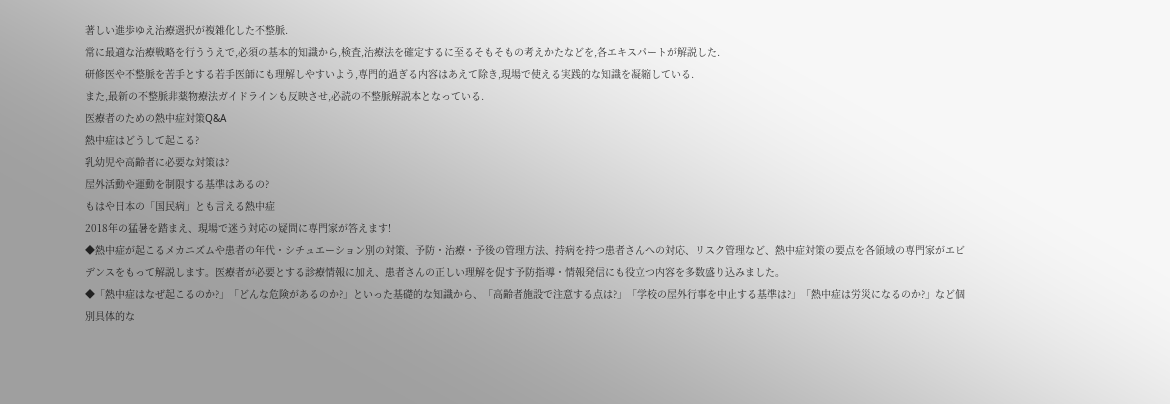著しい進歩ゆえ治療選択が複雑化した不整脈.
常に最適な治療戦略を行ううえで,必須の基本的知識から,検査,治療法を確定するに至るそもそもの考えかたなどを,各エキスパートが解説した.
研修医や不整脈を苦手とする若手医師にも理解しやすいよう,専門的過ぎる内容はあえて除き,現場で使える実践的な知識を凝縮している.
また,最新の不整脈非薬物療法ガイドラインも反映させ,必読の不整脈解説本となっている.
医療者のための熱中症対策Q&A
熱中症はどうして起こる?
乳幼児や高齢者に必要な対策は?
屋外活動や運動を制限する基準はあるの?
もはや日本の「国民病」とも言える熱中症
2018年の猛暑を踏まえ、現場で迷う対応の疑問に専門家が答えます!
◆熱中症が起こるメカニズムや患者の年代・シチュエーション別の対策、予防・治療・予後の管理方法、持病を持つ患者さんへの対応、リスク管理など、熱中症対策の要点を各領域の専門家がエビデンスをもって解説します。医療者が必要とする診療情報に加え、患者さんの正しい理解を促す予防指導・情報発信にも役立つ内容を多数盛り込みました。
◆「熱中症はなぜ起こるのか?」「どんな危険があるのか?」といった基礎的な知識から、「高齢者施設で注意する点は?」「学校の屋外行事を中止する基準は?」「熱中症は労災になるのか?」など個別具体的な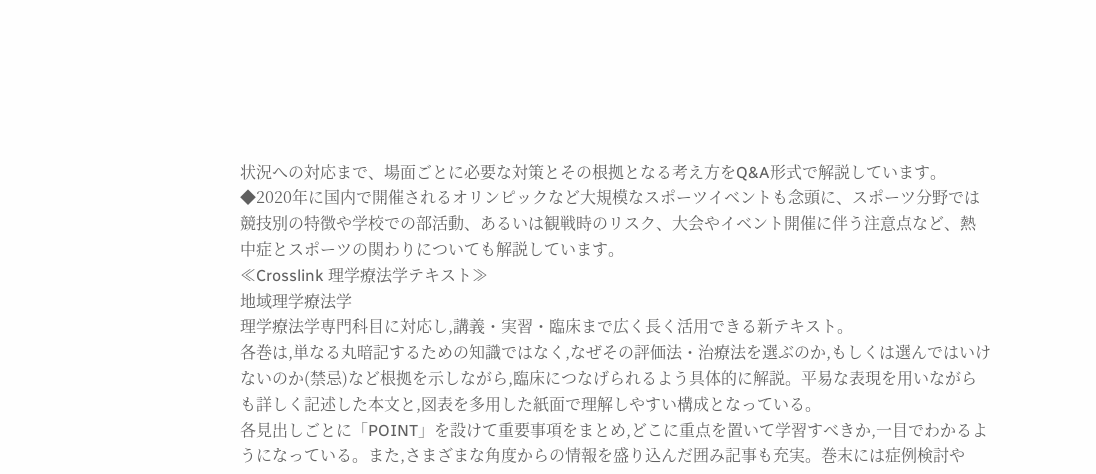状況への対応まで、場面ごとに必要な対策とその根拠となる考え方をQ&A形式で解説しています。
◆2020年に国内で開催されるオリンピックなど大規模なスポーツイベントも念頭に、スポーツ分野では競技別の特徴や学校での部活動、あるいは観戦時のリスク、大会やイベント開催に伴う注意点など、熱中症とスポーツの関わりについても解説しています。
≪Crosslink 理学療法学テキスト≫
地域理学療法学
理学療法学専門科目に対応し,講義・実習・臨床まで広く長く活用できる新テキスト。
各巻は,単なる丸暗記するための知識ではなく,なぜその評価法・治療法を選ぶのか,もしくは選んではいけないのか(禁忌)など根拠を示しながら,臨床につなげられるよう具体的に解説。平易な表現を用いながらも詳しく記述した本文と,図表を多用した紙面で理解しやすい構成となっている。
各見出しごとに「POINT」を設けて重要事項をまとめ,どこに重点を置いて学習すべきか,一目でわかるようになっている。また,さまざまな角度からの情報を盛り込んだ囲み記事も充実。巻末には症例検討や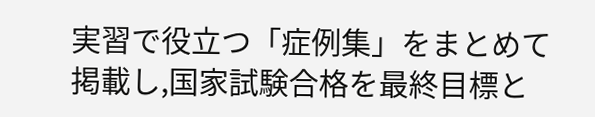実習で役立つ「症例集」をまとめて掲載し,国家試験合格を最終目標と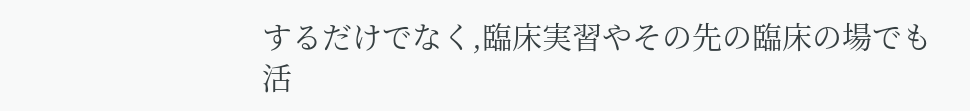するだけでなく,臨床実習やその先の臨床の場でも活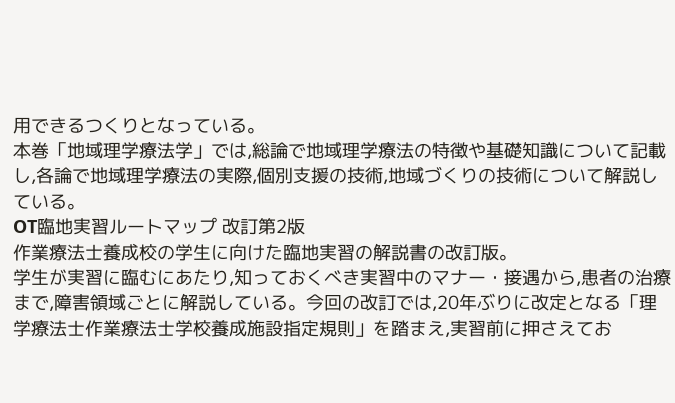用できるつくりとなっている。
本巻「地域理学療法学」では,総論で地域理学療法の特徴や基礎知識について記載し,各論で地域理学療法の実際,個別支援の技術,地域づくりの技術について解説している。
OT臨地実習ルートマップ 改訂第2版
作業療法士養成校の学生に向けた臨地実習の解説書の改訂版。
学生が実習に臨むにあたり,知っておくべき実習中のマナー・接遇から,患者の治療まで,障害領域ごとに解説している。今回の改訂では,20年ぶりに改定となる「理学療法士作業療法士学校養成施設指定規則」を踏まえ,実習前に押さえてお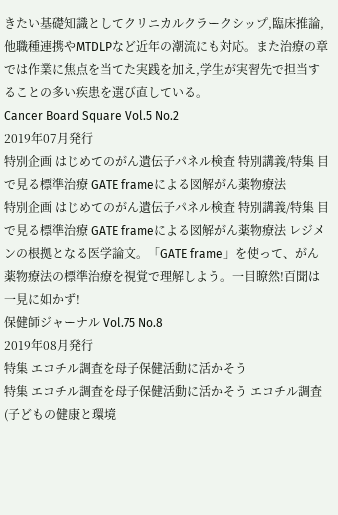きたい基礎知識としてクリニカルクラークシップ,臨床推論,他職種連携やMTDLPなど近年の潮流にも対応。また治療の章では作業に焦点を当てた実践を加え,学生が実習先で担当することの多い疾患を選び直している。
Cancer Board Square Vol.5 No.2
2019年07月発行
特別企画 はじめてのがん遺伝子パネル検査 特別講義/特集 目で見る標準治療 GATE frameによる図解がん薬物療法
特別企画 はじめてのがん遺伝子パネル検査 特別講義/特集 目で見る標準治療 GATE frameによる図解がん薬物療法 レジメンの根拠となる医学論文。「GATE frame」を使って、がん薬物療法の標準治療を視覚で理解しよう。一目瞭然!百聞は一見に如かず!
保健師ジャーナル Vol.75 No.8
2019年08月発行
特集 エコチル調査を母子保健活動に活かそう
特集 エコチル調査を母子保健活動に活かそう エコチル調査(子どもの健康と環境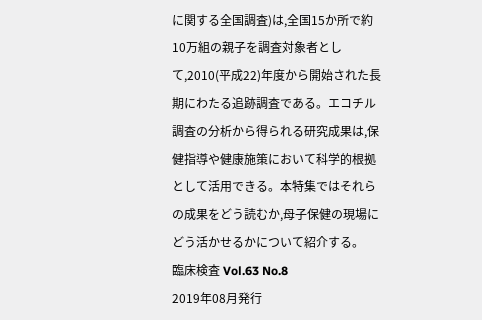に関する全国調査)は,全国15か所で約10万組の親子を調査対象者として,2010(平成22)年度から開始された長期にわたる追跡調査である。エコチル調査の分析から得られる研究成果は,保健指導や健康施策において科学的根拠として活用できる。本特集ではそれらの成果をどう読むか,母子保健の現場にどう活かせるかについて紹介する。
臨床検査 Vol.63 No.8
2019年08月発行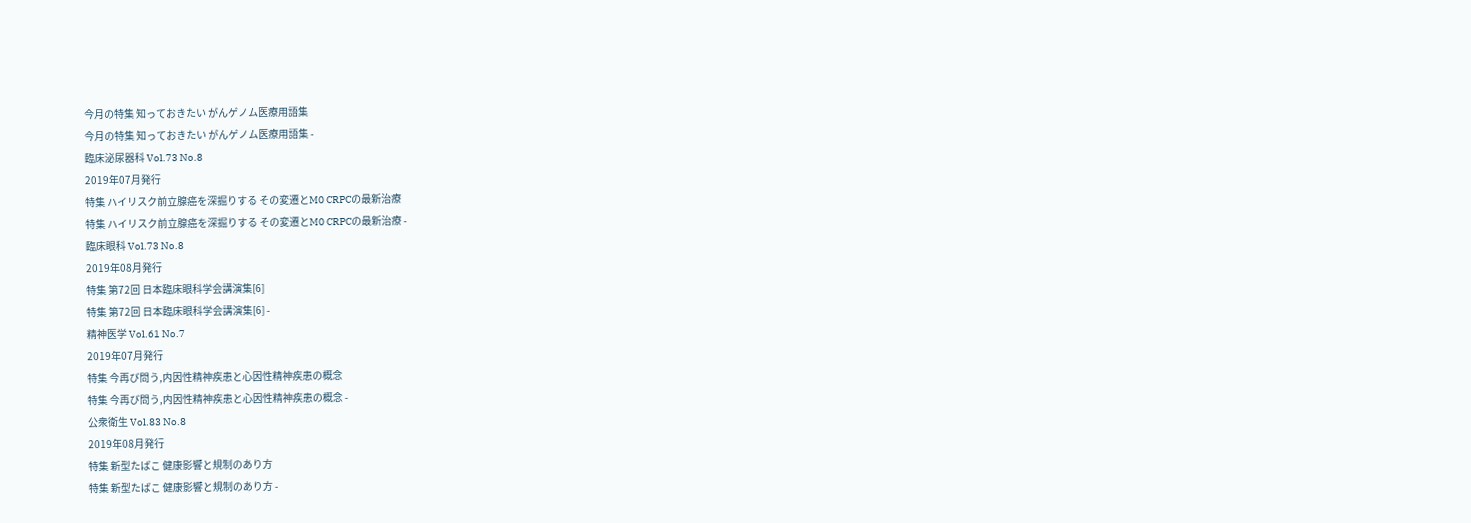今月の特集 知っておきたい がんゲノム医療用語集
今月の特集 知っておきたい がんゲノム医療用語集 -
臨床泌尿器科 Vol.73 No.8
2019年07月発行
特集 ハイリスク前立腺癌を深掘りする その変遷とM0 CRPCの最新治療
特集 ハイリスク前立腺癌を深掘りする その変遷とM0 CRPCの最新治療 -
臨床眼科 Vol.73 No.8
2019年08月発行
特集 第72回 日本臨床眼科学会講演集[6]
特集 第72回 日本臨床眼科学会講演集[6] -
精神医学 Vol.61 No.7
2019年07月発行
特集 今再び問う,内因性精神疾患と心因性精神疾患の概念
特集 今再び問う,内因性精神疾患と心因性精神疾患の概念 -
公衆衛生 Vol.83 No.8
2019年08月発行
特集 新型たばこ 健康影響と規制のあり方
特集 新型たばこ 健康影響と規制のあり方 -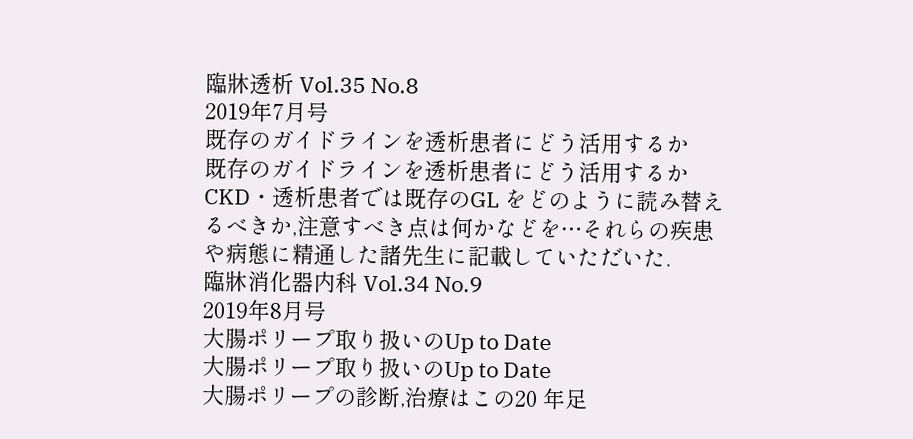臨牀透析 Vol.35 No.8
2019年7月号
既存のガイドラインを透析患者にどう活用するか
既存のガイドラインを透析患者にどう活用するか
CKD・透析患者では既存のGL をどのように読み替えるべきか,注意すべき点は何かなどを…それらの疾患や病態に精通した諸先生に記載していただいた.
臨牀消化器内科 Vol.34 No.9
2019年8月号
大腸ポリープ取り扱いのUp to Date
大腸ポリープ取り扱いのUp to Date
大腸ポリープの診断,治療はこの20 年足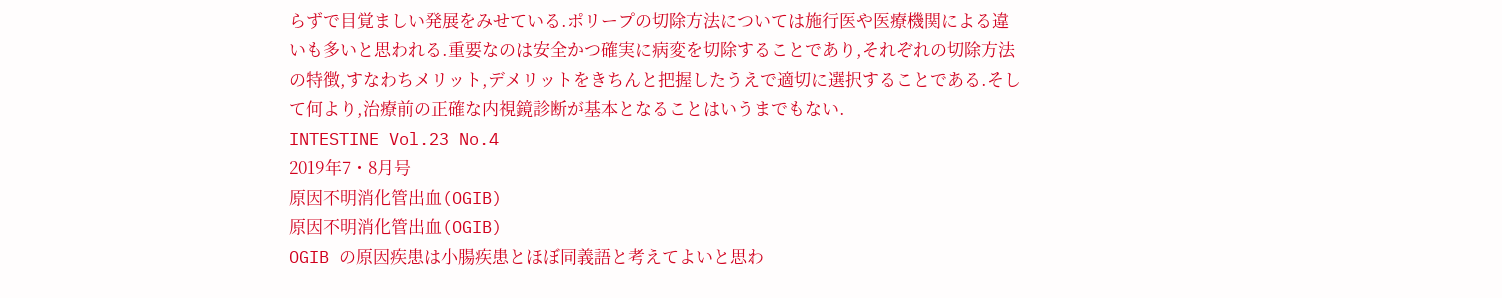らずで目覚ましい発展をみせている.ポリープの切除方法については施行医や医療機関による違いも多いと思われる.重要なのは安全かつ確実に病変を切除することであり,それぞれの切除方法の特徴,すなわちメリット,デメリットをきちんと把握したうえで適切に選択することである.そして何より,治療前の正確な内視鏡診断が基本となることはいうまでもない.
INTESTINE Vol.23 No.4
2019年7・8月号
原因不明消化管出血(OGIB)
原因不明消化管出血(OGIB)
OGIB の原因疾患は小腸疾患とほぼ同義語と考えてよいと思わ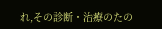れ,その診断・治療のたの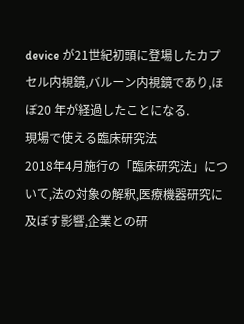device が21世紀初頭に登場したカプセル内視鏡,バルーン内視鏡であり,ほぼ20 年が経過したことになる.
現場で使える臨床研究法
2018年4月施行の「臨床研究法」について,法の対象の解釈,医療機器研究に及ぼす影響,企業との研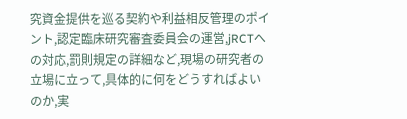究資金提供を巡る契約や利益相反管理のポイント,認定臨床研究審査委員会の運営,jRCTへの対応,罰則規定の詳細など,現場の研究者の立場に立って,具体的に何をどうすればよいのか,実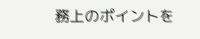務上のポイントを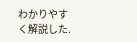わかりやすく解説した.